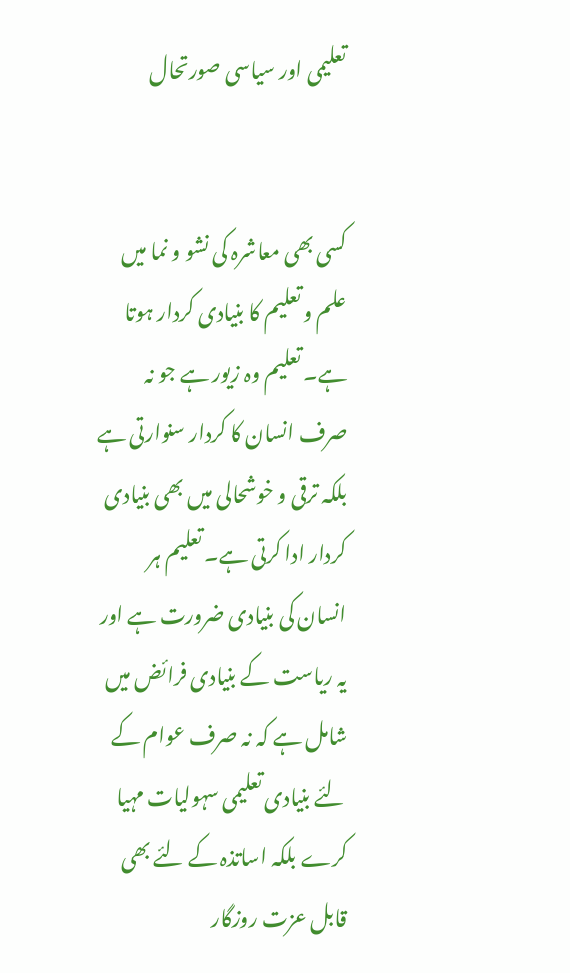تعلیمی اور سیاسی صورتحال


کسی بھی معاشرہ کی نشو و نما میں علم و تعلیم کا بنیادی کردار ہوتا ہے۔ تعلیم وہ زیور ہے جو نہ صرف انسان کا کردار سنوارتی ہے بلکہ ترقی و خوشحالی میں بھی بنیادی کردار ادا کرتی ہے۔ تعلیم ہر انسان کی بنیادی ضرورت ہے اور یہ ریاست کے بنیادی فرائض میں شامل ہے کہ نہ صرف عوام کے لئے بنیادی تعلیمی سہولیات مہیا کرے بلکہ اساتذہ کے لئے بھی قابل عزت روزگار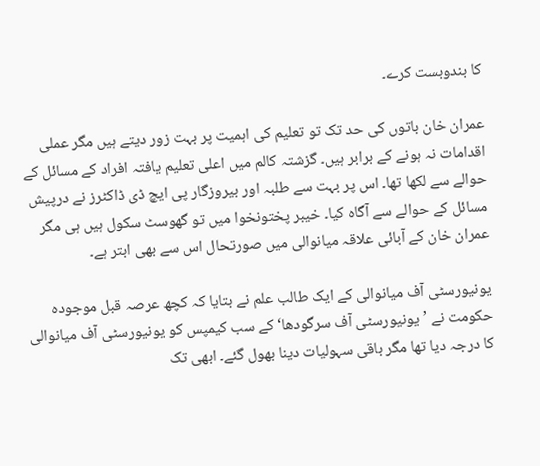کا بندوبست کرے۔

عمران خان باتوں کی حد تک تو تعلیم کی اہمیت پر بہت زور دیتے ہیں مگر عملی اقدامات نہ ہونے کے برابر ہیں۔ گزشتہ کالم میں اعلی تعلیم یافتہ افراد کے مسائل کے حوالے سے لکھا تھا۔ اس پر بہت سے طلبہ اور بیروزگار پی ایچ ڈی ڈاکٹرز نے درپیش مسائل کے حوالے سے آگاہ کیا۔ خیبر پختونخوا میں تو گھوسٹ سکول ہیں ہی مگر عمران خان کے آبائی علاقہ میانوالی میں صورتحال اس سے بھی ابتر ہے۔

یونیورسٹی آف میانوالی کے ایک طالب علم نے بتایا کہ کچھ عرصہ قبل موجودہ حکومت نے ’یونیورسٹی آف سرگودھا‘ کے سب کیمپس کو یونیورسٹی آف میانوالی کا درجہ دیا تھا مگر باقی سہولیات دینا بھول گئے۔ ابھی تک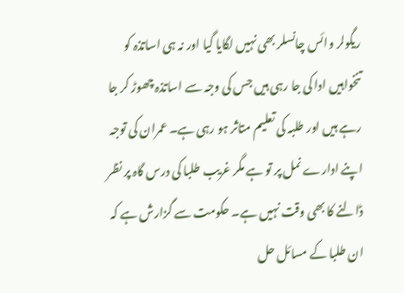ریگولر وائس چانسلر بھی نہیں لگایا گیا اور نہ ہی اساتذہ کو تنخواہیں ادا کی جا رہی ہیں جس کی وجہ سے اساتذہ چھوڑ کر جا رہے ہیں اور طلبہ کی تعلیم متاثر ہو رہی ہے۔ عمران کی توجہ اپنے ادارے نمل پر تو ہے مگر غریب طلبا کی درس گاہ پر نظر ڈالنے کا بھی وقت نہیں ہے۔ حکومت سے گزارش ہے کہ ان طلبا کے مسائل حل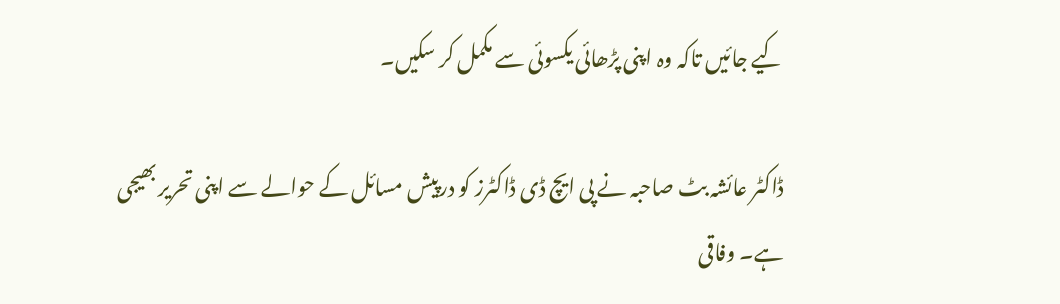کیے جائیں تاکہ وہ اپنی پڑھائی یکسوئی سے مکمل کر سکیں۔

ڈاکٹر عائشہ بٹ صاحبہ نے پی ایچ ڈی ڈاکٹرز کو درپیش مسائل کے حوالے سے اپنی تحریر بھیجی ہے۔ وفاقی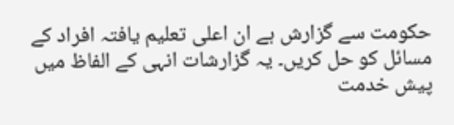حکومت سے گزارش ہے ان اعلی تعلیم یافتہ افراد کے مسائل کو حل کریں۔ یہ گزارشات انہی کے الفاظ میں پیش خدمت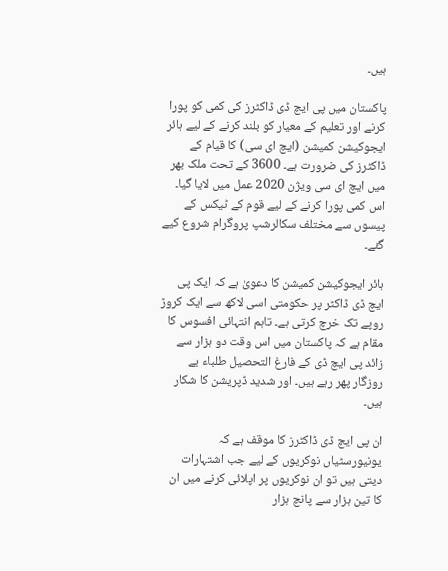ہیں۔

پاکستان میں پی ایچ ڈی ڈاکٹرز کی کمی کو پورا کرنے اور تعلیم کے معیار کو بلند کرنے کے لیے ہائر ایجوکیشن کمیشن (ایچ ای سی) کا قیام کے ڈاکٹرز کی ضرورت ہے۔ 3600 کے تحت ملک بھر میں ایچ ای سی ویژن 2020 عمل میں لایا گیا۔ اس کمی پورا کرنے کے لیے قوم کے ٹیکس کے پیسوں سے مختلف سکالرشپ پروگرام شروع کیے گئے۔

ہائر ایجوکیشن کمیشن کا دعویٰ ہے کہ ایک پی ایچ ڈی ڈاکٹر پر حکومتی اسی لاکھ سے ایک کروڑ روپے تک خرچ کرتی ہے۔ تاہم انتہائی افسوس کا مقام ہے کہ پاکستان میں اس وقت دو ہزار سے زائد پی ایچ ڈی کے فارغ التحصیل طلباء بے روزگار پھر رہے ہیں۔ اور شدید ڈپریشن کا شکار ہیں۔

ان پی ایچ ڈی ڈاکٹرز کا موقف ہے کہ یونیورسٹیاں نوکریوں کے لیے جب اشتہارات دیتی ہیں تو ان نوکریوں پر اپلائی کرنے میں ان کا تین ہزار سے پانچ ہزار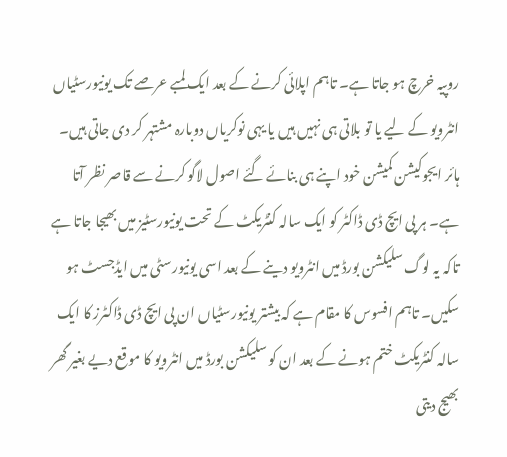روپیہ خرچ ہو جاتا ہے۔ تاہم اپلائی کرنے کے بعد ایک لمبے عرصے تک یونیورسٹیاں انٹرویو کے لیے یا تو بلاتی ہی نہیں ہیں یا یہی نوکریاں دوبارہ مشتہر کر دی جاتی ہیں۔ ہائر ایجوکیشن کمیشن خود اپنے ہی بنائے گئے اصول لاگو کرنے سے قاصر نظر آتا ہے۔ ہر پی ایچ ڈی ڈاکٹر کو ایک سالہ کنٹریکٹ کے تحت یونیورسٹیز میں بھیجا جاتا ہے تاکہ یہ لوگ سلیکشن بورڈ میں انٹرویو دینے کے بعد اسی یونیورسٹی میں ایڈجسٹ ہو سکیں۔ تاہم افسوس کا مقام ہے کہ بیشتر یونیورسٹیاں ان پی ایچ ڈی ڈاکٹرز کا ایک سالہ کنٹریکٹ ختم ہونے کے بعد ان کو سلیکشن بورڈ میں انٹرویو کا موقع دیے بغیر گھر بھیج دیتی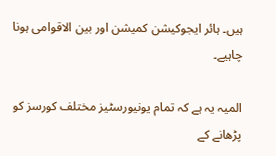ہیں۔ ہائر ایجوکیشن کمیشن اور بین الاقوامی ہونا چاہیے۔

المیہ یہ ہے کہ تمام یونیورسٹیز مختلف کورسز کو پڑھانے کے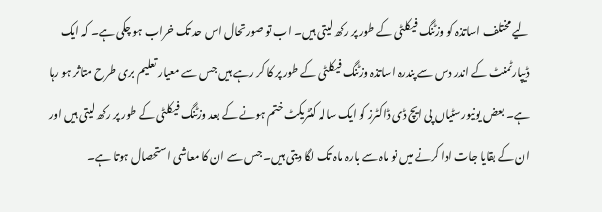لیے مختلف اساتذہ کو وزٹنگ فیکلٹی کے طور پر رکھ لیتی ہیں۔ اب تو صورتحال اس حد تک خراب ہو چکی ہے۔ کہ ایک ڈیپارٹمنٹ کے اندر دس سے پندرہ اساتذہ وزٹنگ فیکلٹی کے طور پر کا کر رہے ہیں جس سے معیار تعلیم بری طرح متاثر ہو رہا ہے۔ بعض یونیورسٹیاں پی ایچ ڈی ڈاکٹرز کو ایک سالہ کنٹریکٹ ختم ہونے کے بعد وزٹنگ فیکلٹی کے طور پر رکھ لیتی ہیں اور ان کے بقایا جات ادا کرنے میں نو ماہ سے بارہ ماہ تک لگا دیتی ہیں۔ جس سے ان کا معاشی استحصال ہوتا ہے۔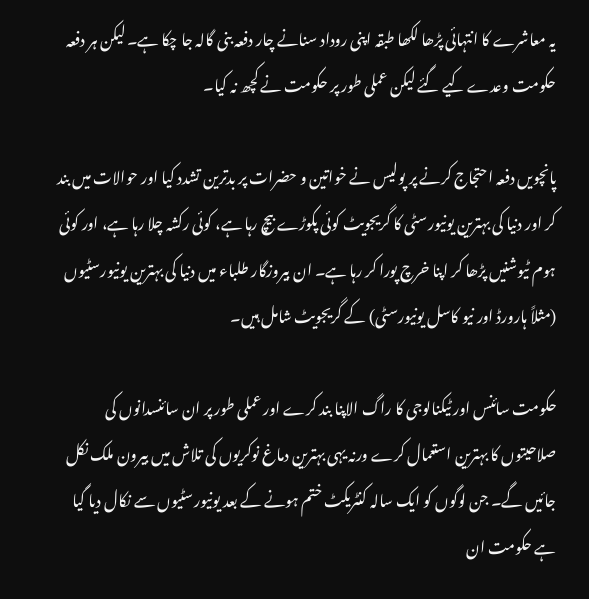یہ معاشرے کا انتہائی پڑھا لکھا طبقہ اپنی روداد سنانے چار دفعہ بنی گالہ جا چکا ہے۔ لیکن ہر دفعہ حکومت وعدے کیے گئے لیکن عملی طور پر حکومت نے کچھ نہ کیا۔

پانچویں دفعہ احتجاج کرنے پر پولیس نے خواتین و حضرات پر بدترین تشدد کیا اور حوالات میں بند کر اور دنیا کی بہترین یونیورسٹی کا گریجویٹ کوئی پکوڑے بیچ رہا ہے، کوئی رکشہ چلا رہا ہے، اور کوئی ہوم ٹیوشنیں پڑھا کر اپنا خرچ پورا کر رہا ہے۔ ان بیروزگار طلباء میں دنیا کی بہترین یونیورسٹیوں (مثلاً ہارورڈ اور نیو کاسل یونیورسٹی) کے گریجویٹ شامل ہیں۔

حکومت سائنس اور ٹیکنالوجی کا راگ الاپنا بند کرے اور عملی طور پر ان سائنسدانوں کی صلاحیتوں کا بہترین استعمال کرے ورنہ یہی بہترین دماغ نوکریوں کی تلاش میں بیرون ملک نکل جائیں گے۔ جن لوگوں کو ایک سالہ کنٹریکٹ ختم ہونے کے بعد یونیورسٹیوں سے نکال دیا گیا ہے حکومت ان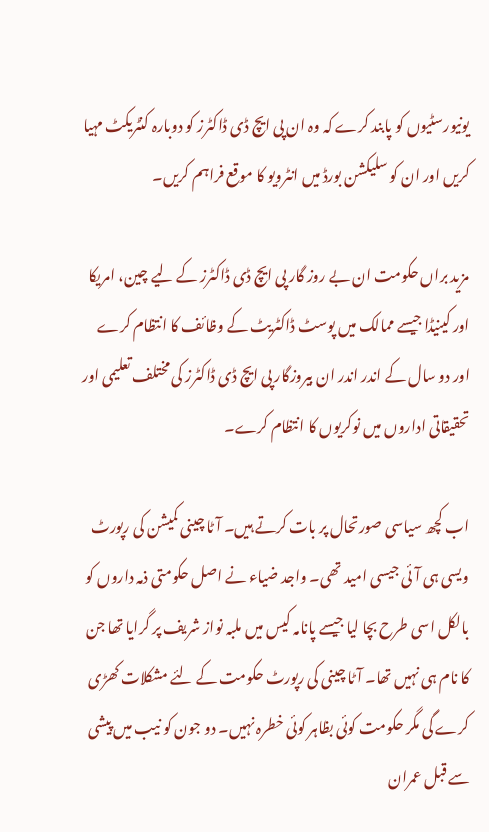یونیورسٹیوں کو پابند کرے کہ وہ ان پی ایچ ڈی ڈاکٹرز کو دوبارہ کنٹریکٹ مہیا کریں اور ان کو سلیکشن بورڈ میں انٹرویو کا موقع فراہم کریں۔

مزید براں حکومت ان بے روز گار پی ایچ ڈی ڈاکٹرز کے لیے چین، امریکا اور کینیڈا جیسے ممالک میں پوسٹ ڈاکٹریٹ کے وظائف کا انتظام کرے اور دو سال کے اندر اندر ان بیروزگار پی ایچ ڈی ڈاکٹرز کی مختلف تعلیمی اور تحقیقاتی اداروں میں نوکریوں کا انتظام کرے۔

اب کچھ سیاسی صورتحال پر بات کرتے ہیں۔ آٹا چینی کمیشن کی رپورٹ ویسی ہی آئی جیسی امید تھی۔ واجد ضیاء نے اصل حکومتی ذمہ داروں کو بالکل اسی طرح بچا لیا جیسے پانامہ کیس میں ملبہ نواز شریف پر گرایا تھا جن کا نام ہی نہیں تھا۔ آٹا چینی کی رپورٹ حکومت کے لئے مشکلات کھڑی کرے گی مگر حکومت کوئی بظاہر کوئی خطرہ نہیں۔ دو جون کو نیب میں پیشی سے قبل عمران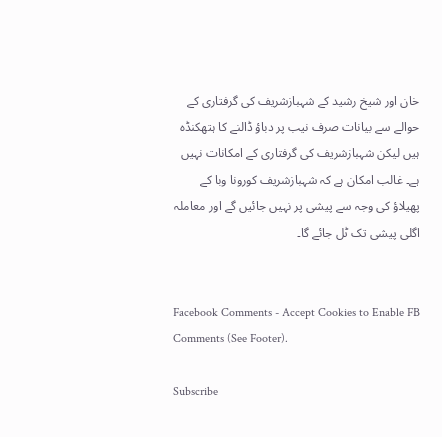خان اور شیخ رشید کے شہبازشریف کی گرفتاری کے حوالے سے بیانات صرف نیب پر دباؤ ڈالنے کا ہتھکنڈہ ہیں لیکن شہبازشریف کی گرفتاری کے امکانات نہیں ہے۔ غالب امکان ہے کہ شہبازشریف کورونا وبا کے پھیلاؤ کی وجہ سے پیشی پر نہیں جائیں گے اور معاملہ اگلی پیشی تک ٹل جائے گا۔


Facebook Comments - Accept Cookies to Enable FB Comments (See Footer).

Subscribe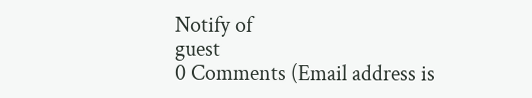Notify of
guest
0 Comments (Email address is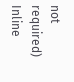not required)
Inline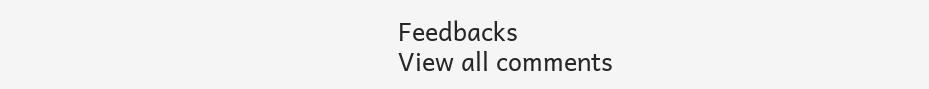Feedbacks
View all comments